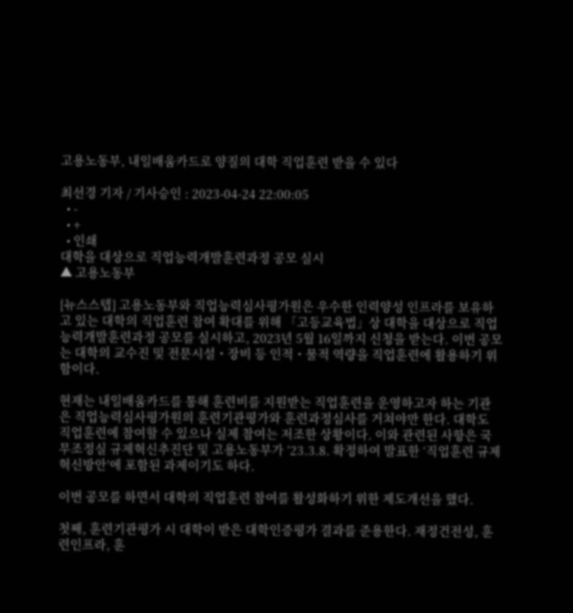고용노동부, 내일배움카드로 양질의 대학 직업훈련 받을 수 있다

최선경 기자 / 기사승인 : 2023-04-24 22:00:05
  • -
  • +
  • 인쇄
대학을 대상으로 직업능력개발훈련과정 공모 실시
▲ 고용노동부

[뉴스스텝] 고용노동부와 직업능력심사평가원은 우수한 인력양성 인프라를 보유하고 있는 대학의 직업훈련 참여 확대를 위해 「고등교육법」상 대학을 대상으로 직업능력개발훈련과정 공모를 실시하고, 2023년 5월 16일까지 신청을 받는다. 이번 공모는 대학의 교수진 및 전문시설・장비 등 인적・물적 역량을 직업훈련에 활용하기 위함이다.

현재는 내일배움카드를 통해 훈련비를 지원받는 직업훈련을 운영하고자 하는 기관은 직업능력심사평가원의 훈련기관평가와 훈련과정심사를 거쳐야만 한다. 대학도 직업훈련에 참여할 수 있으나 실제 참여는 저조한 상황이다. 이와 관련된 사항은 국무조정실 규제혁신추진단 및 고용노동부가 ’23.3.8. 확정하여 발표한 ‘직업훈련 규제 혁신방안’에 포함된 과제이기도 하다.

이번 공모를 하면서 대학의 직업훈련 참여를 활성화하기 위한 제도개선을 했다.

첫째, 훈련기관평가 시 대학이 받은 대학인증평가 결과를 준용한다. 재정건전성, 훈련인프라, 훈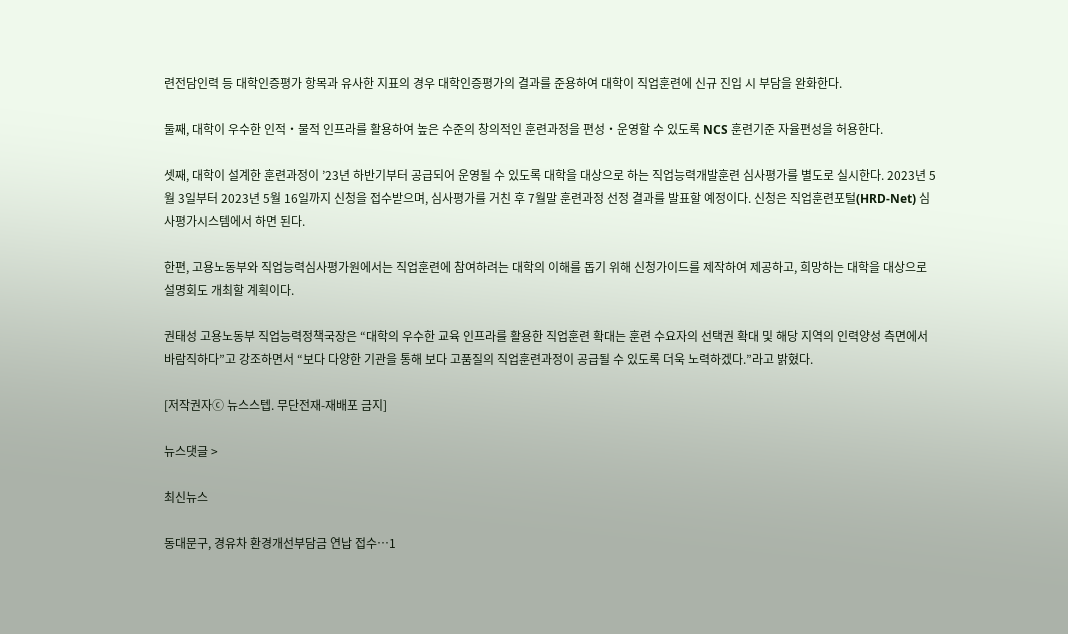련전담인력 등 대학인증평가 항목과 유사한 지표의 경우 대학인증평가의 결과를 준용하여 대학이 직업훈련에 신규 진입 시 부담을 완화한다.

둘째, 대학이 우수한 인적・물적 인프라를 활용하여 높은 수준의 창의적인 훈련과정을 편성・운영할 수 있도록 NCS 훈련기준 자율편성을 허용한다.

셋째, 대학이 설계한 훈련과정이 ’23년 하반기부터 공급되어 운영될 수 있도록 대학을 대상으로 하는 직업능력개발훈련 심사평가를 별도로 실시한다. 2023년 5월 3일부터 2023년 5월 16일까지 신청을 접수받으며, 심사평가를 거친 후 7월말 훈련과정 선정 결과를 발표할 예정이다. 신청은 직업훈련포털(HRD-Net) 심사평가시스템에서 하면 된다.

한편, 고용노동부와 직업능력심사평가원에서는 직업훈련에 참여하려는 대학의 이해를 돕기 위해 신청가이드를 제작하여 제공하고, 희망하는 대학을 대상으로 설명회도 개최할 계획이다.

권태성 고용노동부 직업능력정책국장은 “대학의 우수한 교육 인프라를 활용한 직업훈련 확대는 훈련 수요자의 선택권 확대 및 해당 지역의 인력양성 측면에서 바람직하다”고 강조하면서 “보다 다양한 기관을 통해 보다 고품질의 직업훈련과정이 공급될 수 있도록 더욱 노력하겠다.”라고 밝혔다.

[저작권자ⓒ 뉴스스텝. 무단전재-재배포 금지]

뉴스댓글 >

최신뉴스

동대문구, 경유차 환경개선부담금 연납 접수…1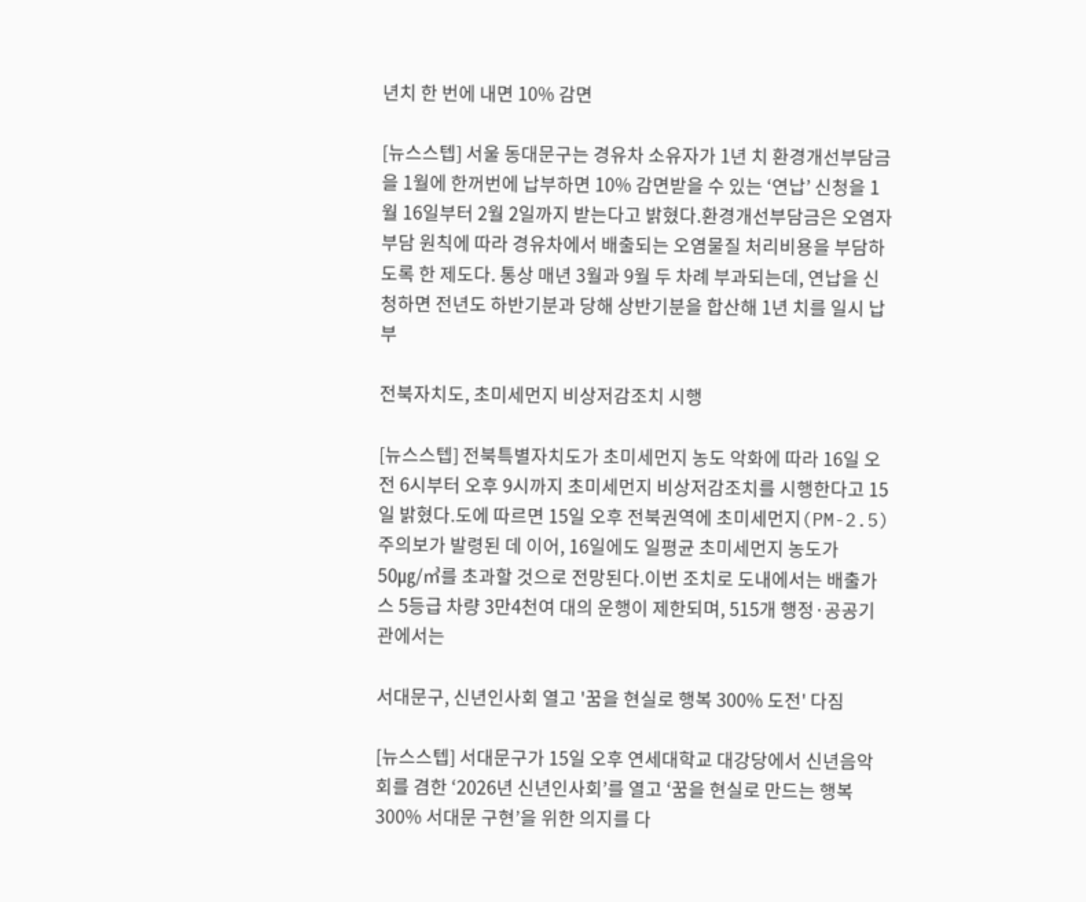년치 한 번에 내면 10% 감면

[뉴스스텝] 서울 동대문구는 경유차 소유자가 1년 치 환경개선부담금을 1월에 한꺼번에 납부하면 10% 감면받을 수 있는 ‘연납’ 신청을 1월 16일부터 2월 2일까지 받는다고 밝혔다.환경개선부담금은 오염자 부담 원칙에 따라 경유차에서 배출되는 오염물질 처리비용을 부담하도록 한 제도다. 통상 매년 3월과 9월 두 차례 부과되는데, 연납을 신청하면 전년도 하반기분과 당해 상반기분을 합산해 1년 치를 일시 납부

전북자치도, 초미세먼지 비상저감조치 시행

[뉴스스텝] 전북특별자치도가 초미세먼지 농도 악화에 따라 16일 오전 6시부터 오후 9시까지 초미세먼지 비상저감조치를 시행한다고 15일 밝혔다.도에 따르면 15일 오후 전북권역에 초미세먼지(PM-2.5) 주의보가 발령된 데 이어, 16일에도 일평균 초미세먼지 농도가 50㎍/㎥를 초과할 것으로 전망된다.이번 조치로 도내에서는 배출가스 5등급 차량 3만4천여 대의 운행이 제한되며, 515개 행정·공공기관에서는

서대문구, 신년인사회 열고 '꿈을 현실로 행복 300% 도전' 다짐

[뉴스스텝] 서대문구가 15일 오후 연세대학교 대강당에서 신년음악회를 겸한 ‘2026년 신년인사회’를 열고 ‘꿈을 현실로 만드는 행복 300% 서대문 구현’을 위한 의지를 다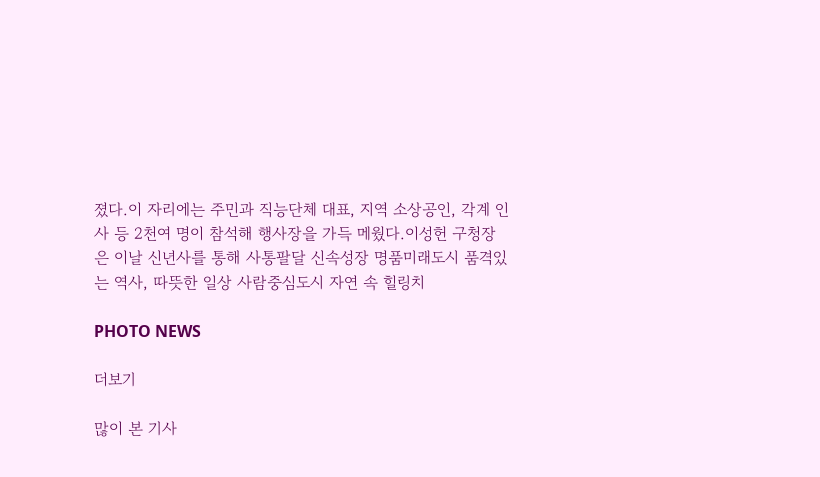졌다.이 자리에는 주민과 직능단체 대표, 지역 소상공인, 각계 인사 등 2천여 명이 참석해 행사장을 가득 메웠다.이성헌 구청장은 이날 신년사를 통해 사통팔달 신속성장 명품미래도시 품격있는 역사, 따뜻한 일상 사람중심도시 자연 속 힐링치

PHOTO NEWS

더보기

많이 본 기사